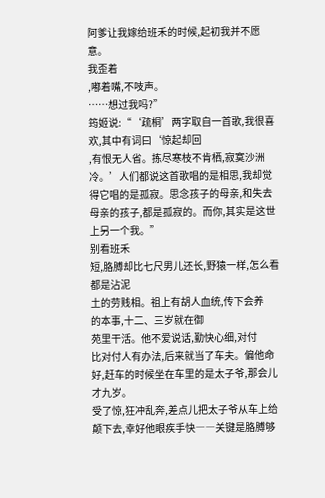阿爹让我嫁给班禾的时候,起初我并不愿意。
我歪着
,嘟着嘴,不吱声。
……想过我吗?”
筠姬说:“‘疏桐’两字取自一首歌,我很喜欢,其中有词曰‘惊起却回
,有恨无人省。拣尽寒枝不肯栖,寂寞沙洲冷。’人们都说这首歌唱的是相思,我却觉得它唱的是孤寂。思念孩子的母亲,和失去母亲的孩子,都是孤寂的。而你,其实是这世上另一个我。”
别看班禾
短,胳膊却比七尺男儿还长,野猿一样,怎么看都是沾泥
土的劳贱相。祖上有胡人血统,传下会养
的本事,十二、三岁就在御
苑里干活。他不爱说话,勤快心细,对付
比对付人有办法,后来就当了车夫。偏他命好,赶车的时候坐在车里的是太子爷,那会儿才九岁。
受了惊,狂冲乱奔,差点儿把太子爷从车上给颠下去,幸好他眼疾手快――关键是胳膊够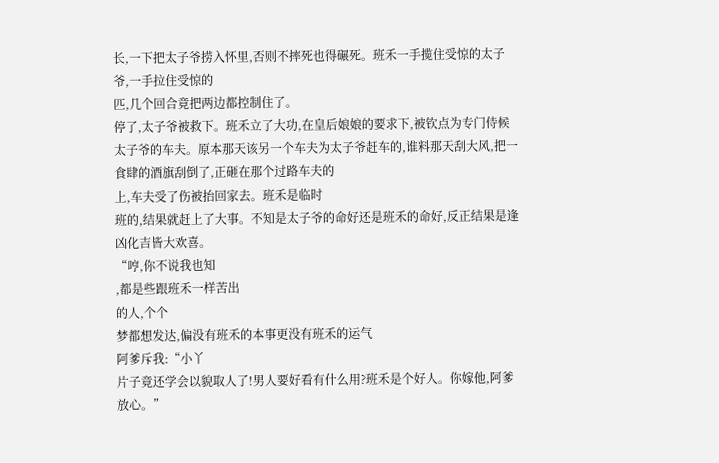长,一下把太子爷捞入怀里,否则不摔死也得碾死。班禾一手揽住受惊的太子爷,一手拉住受惊的
匹,几个回合竟把两边都控制住了。
停了,太子爷被救下。班禾立了大功,在皇后娘娘的要求下,被钦点为专门侍候太子爷的车夫。原本那天该另一个车夫为太子爷赶车的,谁料那天刮大风,把一
食肆的酒旗刮倒了,正砸在那个过路车夫的
上,车夫受了伤被抬回家去。班禾是临时
班的,结果就赶上了大事。不知是太子爷的命好还是班禾的命好,反正结果是逢凶化吉皆大欢喜。
“哼,你不说我也知
,都是些跟班禾一样苦出
的人,个个
梦都想发达,偏没有班禾的本事更没有班禾的运气
阿爹斥我:“小丫
片子竟还学会以貌取人了!男人要好看有什么用?班禾是个好人。你嫁他,阿爹放心。”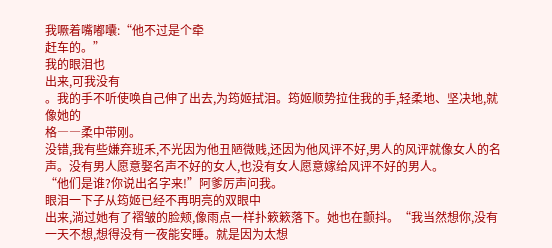我噘着嘴嘟囔:“他不过是个牵
赶车的。”
我的眼泪也
出来,可我没有
。我的手不听使唤自己伸了出去,为筠姬拭泪。筠姬顺势拉住我的手,轻柔地、坚决地,就像她的
格――柔中带刚。
没错,我有些嫌弃班禾,不光因为他丑陋微贱,还因为他风评不好,男人的风评就像女人的名声。没有男人愿意娶名声不好的女人,也没有女人愿意嫁给风评不好的男人。
“他们是谁?你说出名字来!”阿爹厉声问我。
眼泪一下子从筠姬已经不再明亮的双眼中
出来,淌过她有了褶皱的脸颊,像雨点一样扑簌簌落下。她也在颤抖。“我当然想你,没有一天不想,想得没有一夜能安睡。就是因为太想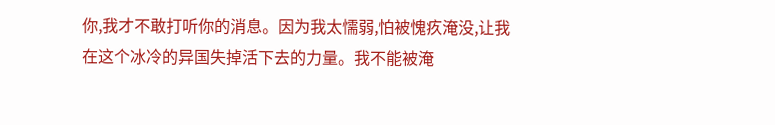你,我才不敢打听你的消息。因为我太懦弱,怕被愧疚淹没,让我在这个冰冷的异国失掉活下去的力量。我不能被淹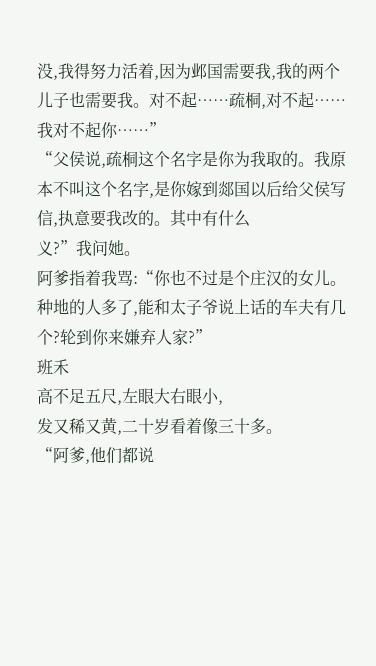没,我得努力活着,因为邺国需要我,我的两个儿子也需要我。对不起……疏桐,对不起……我对不起你……”
“父侯说,疏桐这个名字是你为我取的。我原本不叫这个名字,是你嫁到郯国以后给父侯写信,执意要我改的。其中有什么
义?”我问她。
阿爹指着我骂:“你也不过是个庄汉的女儿。种地的人多了,能和太子爷说上话的车夫有几个?轮到你来嫌弃人家?”
班禾
高不足五尺,左眼大右眼小,
发又稀又黄,二十岁看着像三十多。
“阿爹,他们都说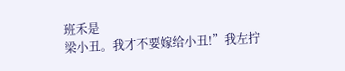班禾是
梁小丑。我才不要嫁给小丑!”我左拧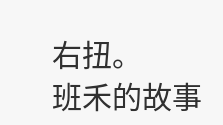右扭。
班禾的故事